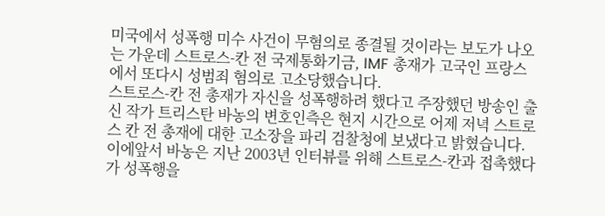미국에서 성폭행 미수 사건이 무혐의로 종결될 것이라는 보도가 나오는 가운데 스트로스-칸 전 국제통화기금, IMF 총재가 고국인 프랑스에서 또다시 성범죄 혐의로 고소당했습니다.
스트로스-칸 전 총재가 자신을 성폭행하려 했다고 주장했던 방송인 출신 작가 트리스탄 바농의 변호인측은 현지 시간으로 어제 저녁 스트로스 칸 전 총재에 대한 고소장을 파리 검찰청에 보냈다고 밝혔습니다.
이에앞서 바농은 지난 2003년 인터뷰를 위해 스트로스-칸과 접촉했다가 성폭행을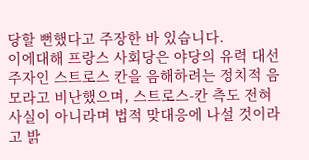당할 뻔했다고 주장한 바 있습니다.
이에대해 프랑스 사회당은 야당의 유력 대선 주자인 스트로스 칸을 음해하려는 정치적 음모라고 비난했으며, 스트로스-칸 측도 전혀 사실이 아니라며 법적 맞대응에 나설 것이라고 밝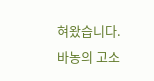혀왔습니다.
바농의 고소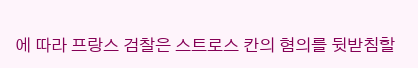에 따라 프랑스 검찰은 스트로스 칸의 혐의를 뒷받침할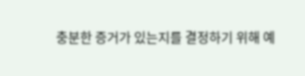충분한 증거가 있는지를 결정하기 위해 예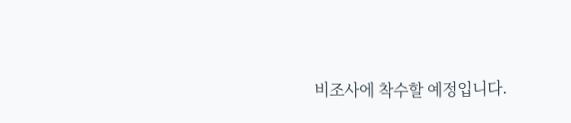비조사에 착수할 예정입니다.